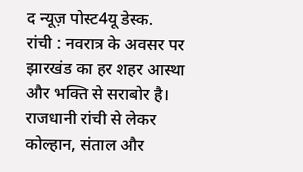द न्यूज़ पोस्ट4यू डेस्क.
रांची : नवरात्र के अवसर पर झारखंड का हर शहर आस्था और भक्ति से सराबोर है। राजधानी रांची से लेकर कोल्हान, संताल और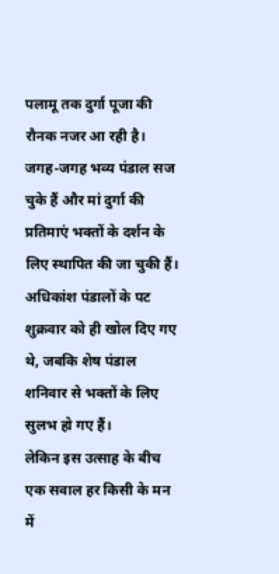पलामू तक दुर्गा पूजा की रौनक नजर आ रही है। जगह-जगह भव्य पंडाल सज चुके हैं और मां दुर्गा की प्रतिमाएं भक्तों के दर्शन के लिए स्थापित की जा चुकी हैं। अधिकांश पंडालों के पट शुक्रवार को ही खोल दिए गए थे, जबकि शेष पंडाल शनिवार से भक्तों के लिए सुलभ हो गए हैं।
लेकिन इस उत्साह के बीच एक सवाल हर किसी के मन में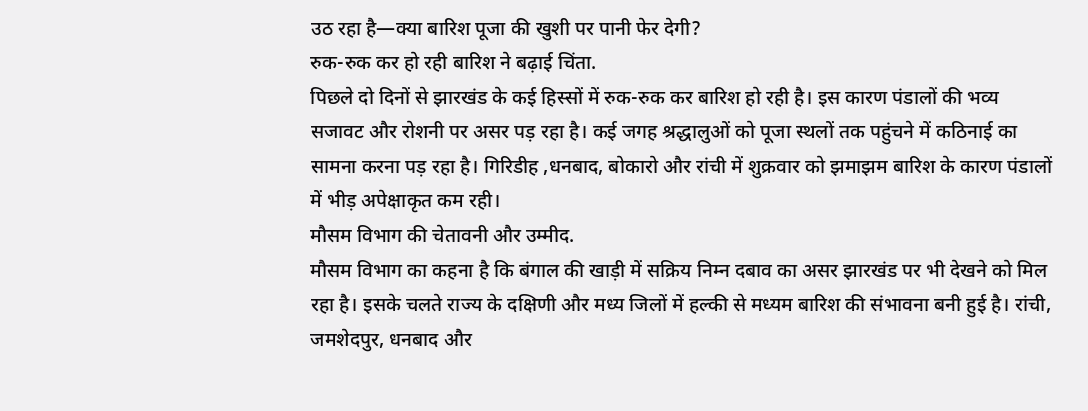उठ रहा है—क्या बारिश पूजा की खुशी पर पानी फेर देगी?
रुक-रुक कर हो रही बारिश ने बढ़ाई चिंता.
पिछले दो दिनों से झारखंड के कई हिस्सों में रुक-रुक कर बारिश हो रही है। इस कारण पंडालों की भव्य सजावट और रोशनी पर असर पड़ रहा है। कई जगह श्रद्धालुओं को पूजा स्थलों तक पहुंचने में कठिनाई का सामना करना पड़ रहा है। गिरिडीह ,धनबाद, बोकारो और रांची में शुक्रवार को झमाझम बारिश के कारण पंडालों में भीड़ अपेक्षाकृत कम रही।
मौसम विभाग की चेतावनी और उम्मीद.
मौसम विभाग का कहना है कि बंगाल की खाड़ी में सक्रिय निम्न दबाव का असर झारखंड पर भी देखने को मिल रहा है। इसके चलते राज्य के दक्षिणी और मध्य जिलों में हल्की से मध्यम बारिश की संभावना बनी हुई है। रांची, जमशेदपुर, धनबाद और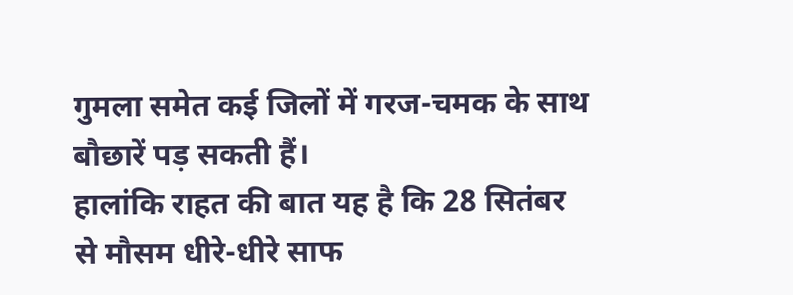गुमला समेत कई जिलों में गरज-चमक के साथ बौछारें पड़ सकती हैं।
हालांकि राहत की बात यह है कि 28 सितंबर से मौसम धीरे-धीरे साफ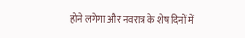होने लगेगा और नवरात्र के शेष दिनों में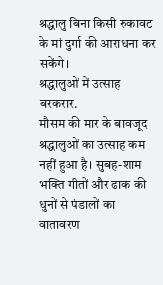श्रद्धालु बिना किसी रुकावट के मां दुर्गा की आराधना कर सकेंगे।
श्रद्धालुओं में उत्साह बरकरार.
मौसम की मार के बावजूद श्रद्धालुओं का उत्साह कम नहीं हुआ है। सुबह-शाम भक्ति गीतों और ढाक की धुनों से पंडालों का वातावरण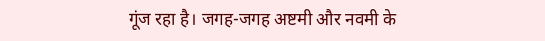गूंज रहा है। जगह-जगह अष्टमी और नवमी के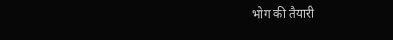भोग की तैयारी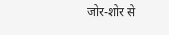जोर-शोर से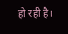हो रही है।